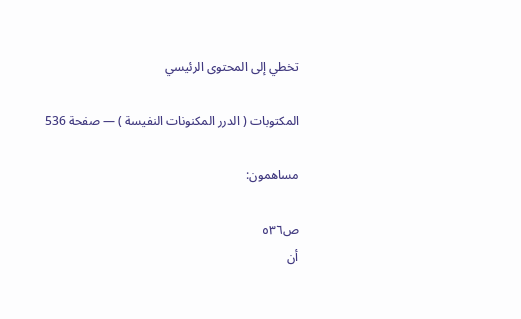تخطي إلى المحتوى الرئيسي

المكتوبات ( الدرر المكنونات النفيسة ) — صفحة 536

مساهمون:

ص٥٣٦
أن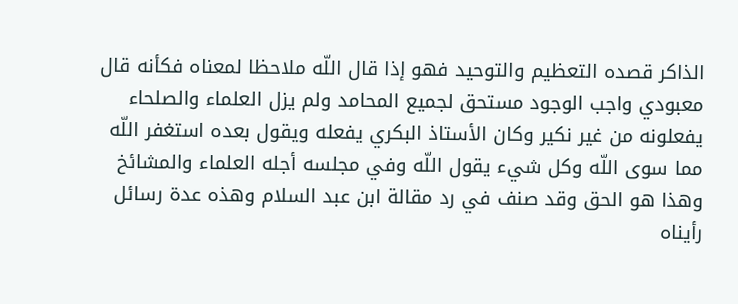الذاكر قصده التعظيم والتوحيد فهو إذا قال اللّه ملاحظا لمعناه فكأنه قال معبودي واجب الوجود مستحق لجميع المحامد ولم يزل العلماء والصلحاء يفعلونه من غير نكير وكان الأستاذ البكري يفعله ويقول بعده استغفر اللّه مما سوى اللّه وكل شيء يقول اللّه وفي مجلسه أجله العلماء والمشائخ وهذا هو الحق وقد صنف في رد مقالة ابن عبد السلام وهذه عدة رسائل رأيناه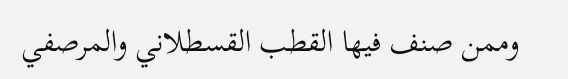وممن صنف فيها القطب القسطلاني والمرصفي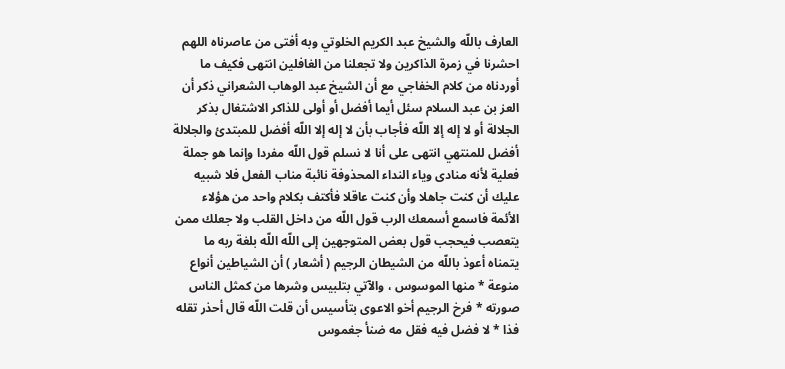العارف باللّه والشيخ عبد الكريم الخلوتي وبه أفتى من عاصرناه اللهم احشرنا في زمرة الذاكرين ولا تجعلنا من الغافلين انتهى فكيف ما أوردناه من كلام الخفاجي مع أن الشيخ عبد الوهاب الشعراني ذكر أن العز بن عبد السلام سئل أيما أفضل أو أولى للذاكر الاشتغال بذكر الجلالة أو لا إله إلا اللّه فأجاب بأن لا إله إلا اللّه أفضل للمبتدئ والجلالة أفضل للمنتهي انتهى على أنا لا نسلم قول اللّه مفردا وإنما هو جملة فعلية لأنه منادى وياء النداء المحذوفة نائبة مناب الفعل فلا شبيه عليك أن كنت جاهلا وأن كنت عاقلا فأكتف بكلام واحد من هؤلاء الأئمة فاسمع أسمعك الرب قول اللّه من داخل القلب ولا جعلك ممن يتعصب فيحجب قول بعض المتوجهين إلى اللّه اللّه بلغة ربه ما يتمناه أعوذ باللّه من الشيطان الرجيم ( أشعار ) أن الشياطين أنواع منوعة * منها الموسوس ، والآتي بتلبيس وشرها من كمثل الناس صورته * فرخ الرجيم أخو الاعوى بتأسيس أن قلت اللّه قال أحذر تقله فذا * لا فضل فيه فقل مه ضنأ جغموس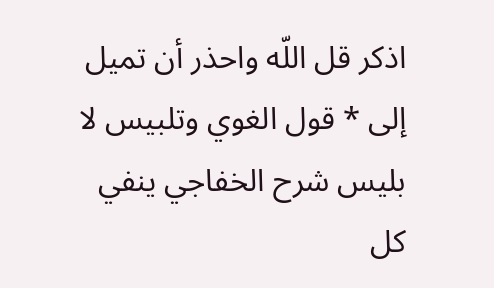اذكر قل اللّه واحذر أن تميل إلى * قول الغوي وتلبيس لا بليس شرح الخفاجي ينفي كل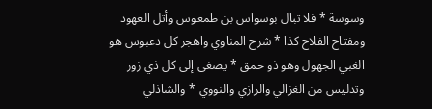وسوسة * فلا تبال بوسواس بن طمعوس وأتل العهود ومفتاح الفلاح كذا * شرح المناوي واهجر كل دعبوس هو الغبي الجهول وهو ذو حمق * يصغى إلى كل ذي زور وتدليس من الغزالي والرازي والنووي * والشاذلي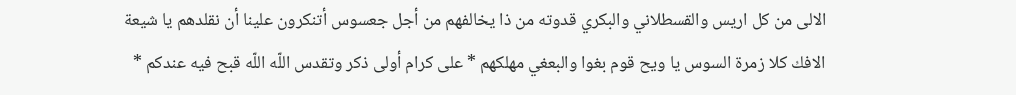الالى من كل اريس والقسطلاني والبكري قدوته من ذا يخالفهم من أجل جعسوس أتنكرون علينا أن نقلدهم يا شيعة الافك كلا زمرة السوس يا ويح قوم بغوا والبعغي مهلكهم * على كرام أولى ذكر وتقدس اللّه اللّه قبح فيه عندكم *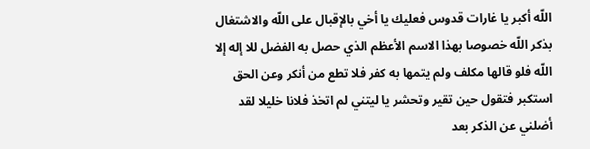اللّه أكبر يا غارات قدوس فعليك يا أخي بالإقبال على اللّه والاشتغال بذكر اللّه خصوصا بهذا الاسم الأعظم الذي حصل به الفضل للا إله إلا اللّه فلو قالها مكلف ولم يتمها به كفر فلا تطع من أنكر وعن الحق استكبر فتقول حين تقير وتحشر يا ليتني لم اتخذ فلانا خليلا لقد أضلني عن الذكر بعد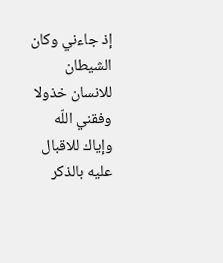إذ جاءني وكان الشيطان للانسان خذولا وفقني اللّه وإياك للاقبال عليه بالذكر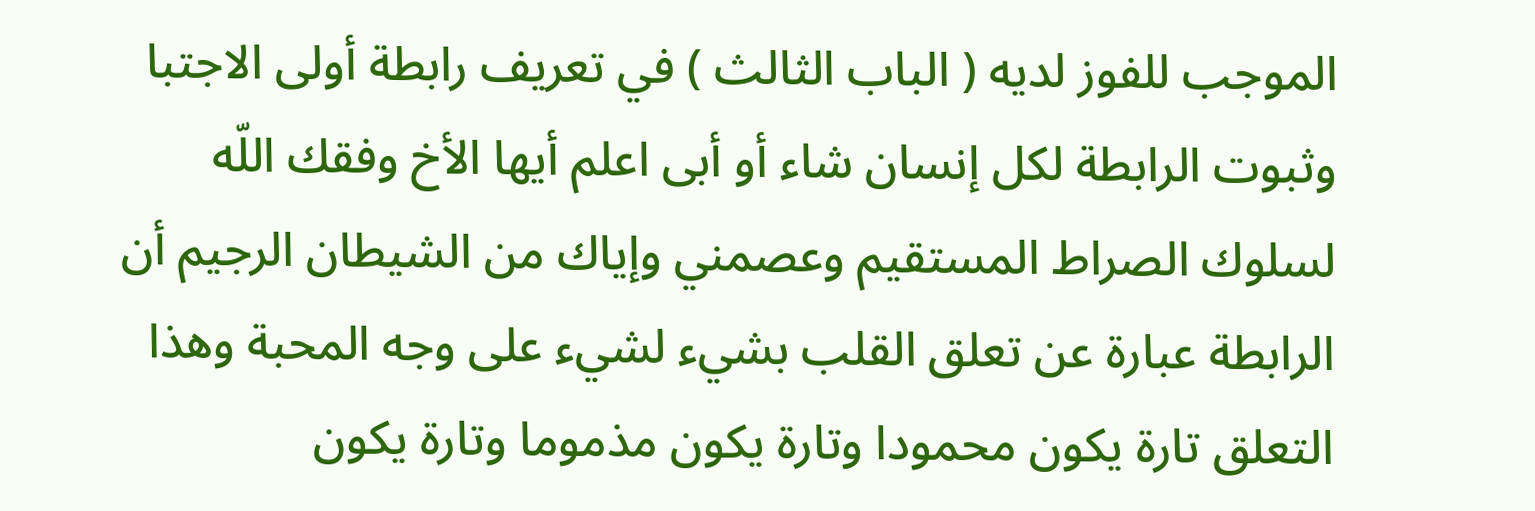الموجب للفوز لديه ( الباب الثالث ) في تعريف رابطة أولى الاجتبا وثبوت الرابطة لكل إنسان شاء أو أبى اعلم أيها الأخ وفقك اللّه لسلوك الصراط المستقيم وعصمني وإياك من الشيطان الرجيم أن الرابطة عبارة عن تعلق القلب بشيء لشيء على وجه المحبة وهذا التعلق تارة يكون محمودا وتارة يكون مذموما وتارة يكون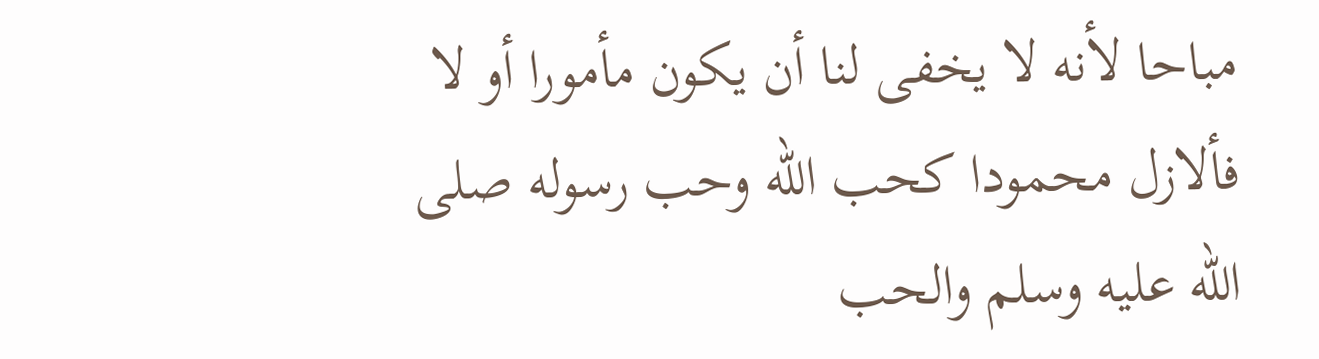مباحا لأنه لا يخفى لنا أن يكون مأمورا أو لا فألازل محمودا كحب اللّه وحب رسوله صلى اللّه عليه وسلم والحب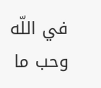في اللّه وحب ما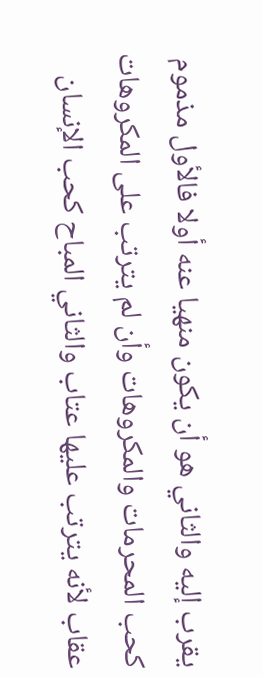يقرب إليه والثاني هو أن يكون منهيا عنه أولا فالأول مذموم كحب المحرمات والمكروهات وأن لم يترتب على المكروهات عقاب لأنه يترتب عليها عتاب والثاني المباح كحب الإنسان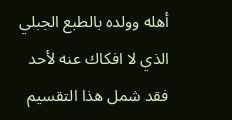أهله وولده بالطبع الجبلي الذي لا افكاك عنه لأحد فقد شمل هذا التقسيم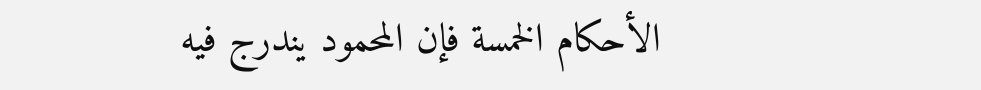الأحكام الخمسة فإن المحمود يندرج فيه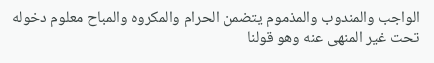الواجب والمندوب والمذموم يتضمن الحرام والمكروه والمباح معلوم دخوله تحت غير المنهى عنه وهو قولنا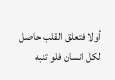أولا فتعلق القلب حاصل لكل انسان فلو تنبه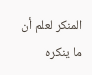المنكر لعلم أن ما ينكره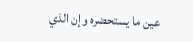عين ما يستحضره وإن الذي